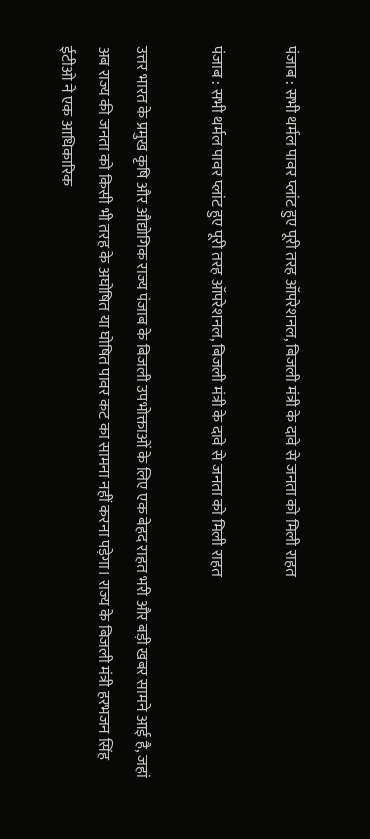पंजाब : सभी थर्मल पावर प्लांट हुए पूरी तरह ऑपरेशनल, बिजली मंत्री के दावे से जनता को मिली राहत

पंजाब : सभी थर्मल पावर प्लांट हुए पूरी तरह ऑपरेशनल, बिजली मंत्री के दावे से जनता को मिली राहत

उत्तर भारत के प्रमुख कृषि और औद्योगिक राज्य पंजाब के बिजली उपभोक्ताओं के लिए एक बेहद राहत भरी और बड़ी खबर सामने आई है, जहां अब राज्य की जनता को किसी भी तरह के अघोषित या घोषित पावर कट का सामना नहीं करना पड़ेगा। राज्य के बिजली मंत्री हरभजन सिंह ईटीओ ने एक आधिकारिक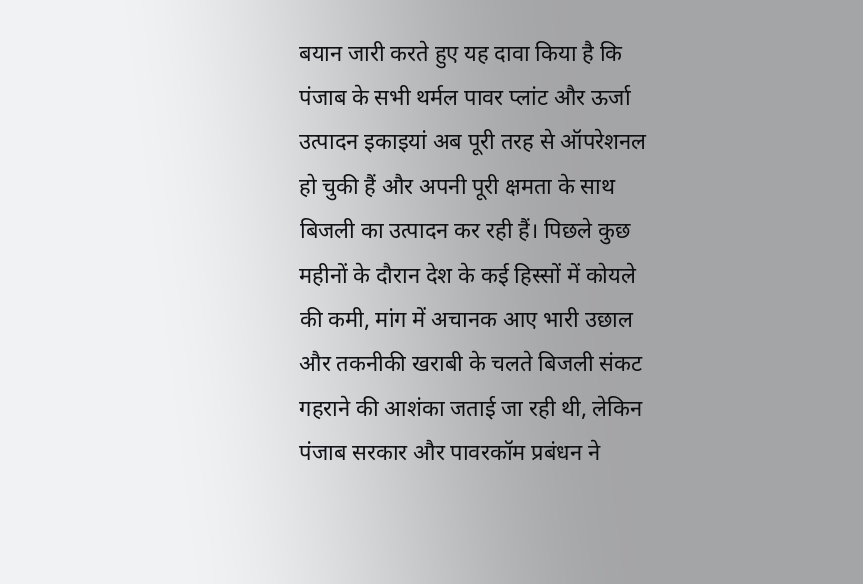बयान जारी करते हुए यह दावा किया है कि पंजाब के सभी थर्मल पावर प्लांट और ऊर्जा उत्पादन इकाइयां अब पूरी तरह से ऑपरेशनल हो चुकी हैं और अपनी पूरी क्षमता के साथ बिजली का उत्पादन कर रही हैं। पिछले कुछ महीनों के दौरान देश के कई हिस्सों में कोयले की कमी, मांग में अचानक आए भारी उछाल और तकनीकी खराबी के चलते बिजली संकट गहराने की आशंका जताई जा रही थी, लेकिन पंजाब सरकार और पावरकॉम प्रबंधन ने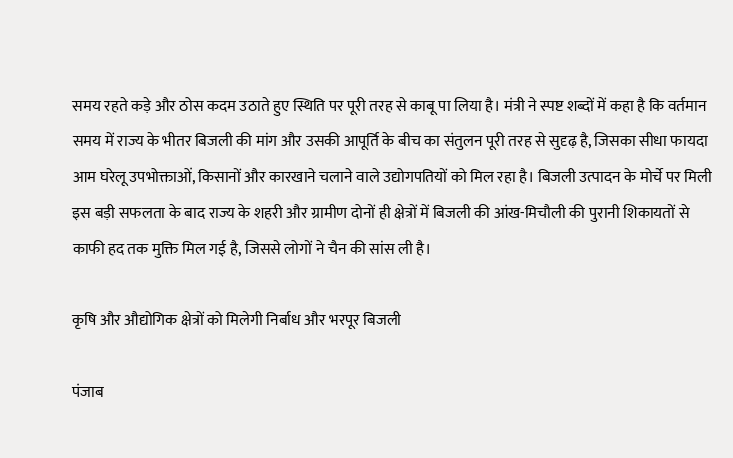समय रहते कड़े और ठोस कदम उठाते हुए स्थिति पर पूरी तरह से काबू पा लिया है। मंत्री ने स्पष्ट शब्दों में कहा है कि वर्तमान समय में राज्य के भीतर बिजली की मांग और उसकी आपूर्ति के बीच का संतुलन पूरी तरह से सुदृढ़ है, जिसका सीधा फायदा आम घरेलू उपभोक्ताओं, किसानों और कारखाने चलाने वाले उद्योगपतियों को मिल रहा है। बिजली उत्पादन के मोर्चे पर मिली इस बड़ी सफलता के बाद राज्य के शहरी और ग्रामीण दोनों ही क्षेत्रों में बिजली की आंख-मिचौली की पुरानी शिकायतों से काफी हद तक मुक्ति मिल गई है, जिससे लोगों ने चैन की सांस ली है।

कृषि और औद्योगिक क्षेत्रों को मिलेगी निर्बाध और भरपूर बिजली

पंजाब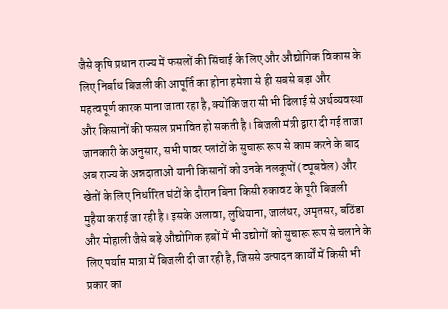जैसे कृषि प्रधान राज्य में फसलों की सिंचाई के लिए और औद्योगिक विकास के लिए निर्बाध बिजली की आपूर्ति का होना हमेशा से ही सबसे बड़ा और महत्वपूर्ण कारक माना जाता रहा है, क्योंकि जरा सी भी ढिलाई से अर्थव्यवस्था और किसानों की फसल प्रभावित हो सकती है। बिजली मंत्री द्वारा दी गई ताजा जानकारी के अनुसार, सभी पावर प्लांटों के सुचारू रूप से काम करने के बाद अब राज्य के अन्नदाताओं यानी किसानों को उनके नलकूपों (ट्यूबवेल) और खेतों के लिए निर्धारित घंटों के दौरान बिना किसी रुकावट के पूरी बिजली मुहैया कराई जा रही है। इसके अलावा, लुधियाना, जालंधर, अमृतसर, बठिंडा और मोहाली जैसे बड़े औद्योगिक हबों में भी उद्योगों को सुचारू रूप से चलाने के लिए पर्याप्त मात्रा में बिजली दी जा रही है, जिससे उत्पादन कार्यों में किसी भी प्रकार का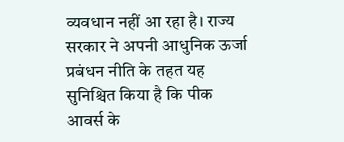व्यवधान नहीं आ रहा है। राज्य सरकार ने अपनी आधुनिक ऊर्जा प्रबंधन नीति के तहत यह सुनिश्चित किया है कि पीक आवर्स के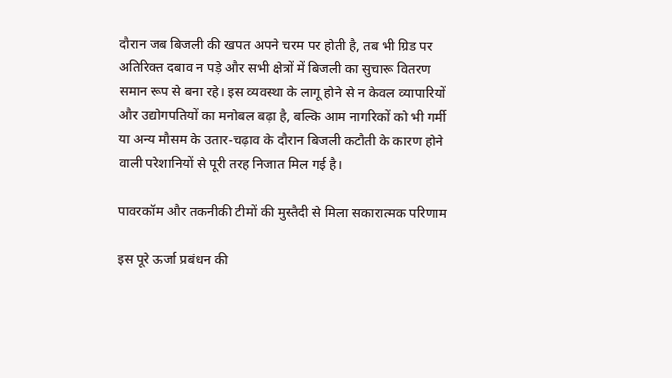दौरान जब बिजली की खपत अपने चरम पर होती है, तब भी ग्रिड पर अतिरिक्त दबाव न पड़े और सभी क्षेत्रों में बिजली का सुचारू वितरण समान रूप से बना रहे। इस व्यवस्था के लागू होने से न केवल व्यापारियों और उद्योगपतियों का मनोबल बढ़ा है, बल्कि आम नागरिकों को भी गर्मी या अन्य मौसम के उतार-चढ़ाव के दौरान बिजली कटौती के कारण होने वाली परेशानियों से पूरी तरह निजात मिल गई है।

पावरकॉम और तकनीकी टीमों की मुस्तैदी से मिला सकारात्मक परिणाम

इस पूरे ऊर्जा प्रबंधन की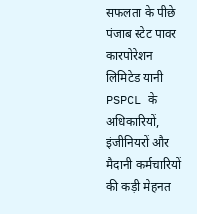सफलता के पीछे पंजाब स्टेट पावर कारपोरेशन लिमिटेड यानी PSPCL के अधिकारियों, इंजीनियरों और मैदानी कर्मचारियों की कड़ी मेहनत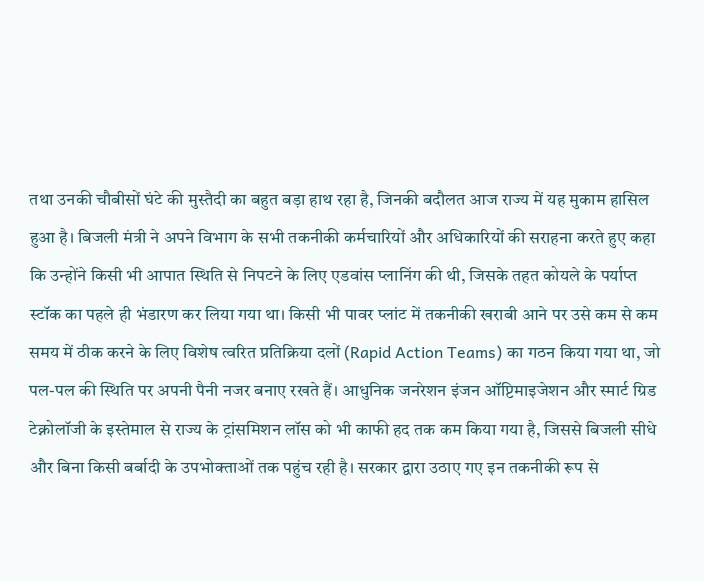तथा उनकी चौबीसों घंटे की मुस्तैदी का बहुत बड़ा हाथ रहा है, जिनकी बदौलत आज राज्य में यह मुकाम हासिल हुआ है। बिजली मंत्री ने अपने विभाग के सभी तकनीकी कर्मचारियों और अधिकारियों की सराहना करते हुए कहा कि उन्होंने किसी भी आपात स्थिति से निपटने के लिए एडवांस प्लानिंग की थी, जिसके तहत कोयले के पर्याप्त स्टॉक का पहले ही भंडारण कर लिया गया था। किसी भी पावर प्लांट में तकनीकी खराबी आने पर उसे कम से कम समय में ठीक करने के लिए विशेष त्वरित प्रतिक्रिया दलों (Rapid Action Teams) का गठन किया गया था, जो पल-पल की स्थिति पर अपनी पैनी नजर बनाए रखते हैं। आधुनिक जनरेशन इंजन ऑप्टिमाइजेशन और स्मार्ट ग्रिड टेक्नोलॉजी के इस्तेमाल से राज्य के ट्रांसमिशन लॉस को भी काफी हद तक कम किया गया है, जिससे बिजली सीधे और बिना किसी बर्बादी के उपभोक्ताओं तक पहुंच रही है। सरकार द्वारा उठाए गए इन तकनीकी रूप से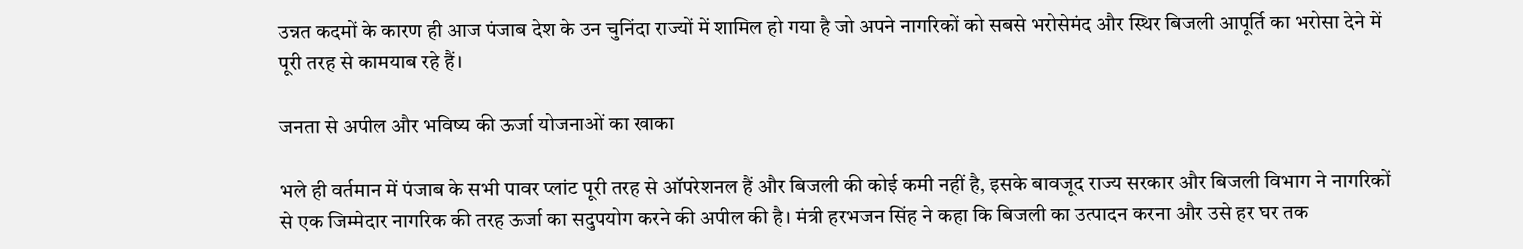उन्नत कदमों के कारण ही आज पंजाब देश के उन चुनिंदा राज्यों में शामिल हो गया है जो अपने नागरिकों को सबसे भरोसेमंद और स्थिर बिजली आपूर्ति का भरोसा देने में पूरी तरह से कामयाब रहे हैं।

जनता से अपील और भविष्य की ऊर्जा योजनाओं का खाका

भले ही वर्तमान में पंजाब के सभी पावर प्लांट पूरी तरह से ऑपरेशनल हैं और बिजली की कोई कमी नहीं है, इसके बावजूद राज्य सरकार और बिजली विभाग ने नागरिकों से एक जिम्मेदार नागरिक की तरह ऊर्जा का सदुपयोग करने की अपील की है। मंत्री हरभजन सिंह ने कहा कि बिजली का उत्पादन करना और उसे हर घर तक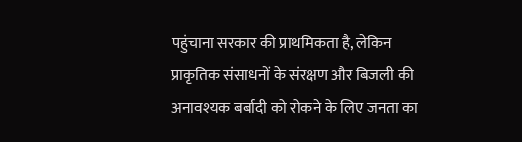पहुंचाना सरकार की प्राथमिकता है, लेकिन प्राकृतिक संसाधनों के संरक्षण और बिजली की अनावश्यक बर्बादी को रोकने के लिए जनता का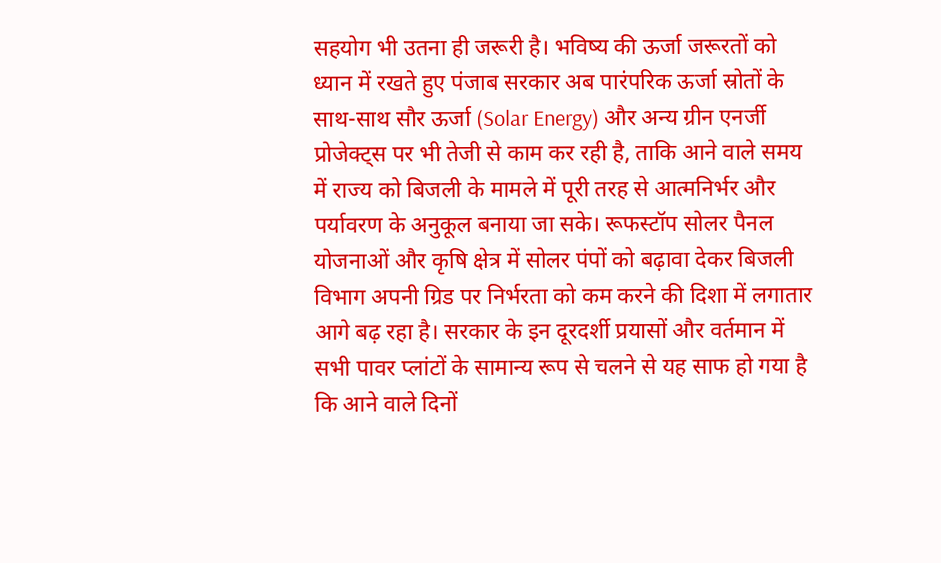सहयोग भी उतना ही जरूरी है। भविष्य की ऊर्जा जरूरतों को ध्यान में रखते हुए पंजाब सरकार अब पारंपरिक ऊर्जा स्रोतों के साथ-साथ सौर ऊर्जा (Solar Energy) और अन्य ग्रीन एनर्जी प्रोजेक्ट्स पर भी तेजी से काम कर रही है, ताकि आने वाले समय में राज्य को बिजली के मामले में पूरी तरह से आत्मनिर्भर और पर्यावरण के अनुकूल बनाया जा सके। रूफस्टॉप सोलर पैनल योजनाओं और कृषि क्षेत्र में सोलर पंपों को बढ़ावा देकर बिजली विभाग अपनी ग्रिड पर निर्भरता को कम करने की दिशा में लगातार आगे बढ़ रहा है। सरकार के इन दूरदर्शी प्रयासों और वर्तमान में सभी पावर प्लांटों के सामान्य रूप से चलने से यह साफ हो गया है कि आने वाले दिनों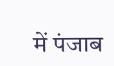में पंजाब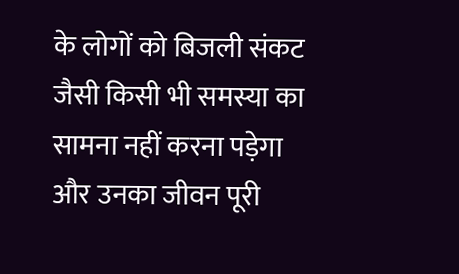के लोगों को बिजली संकट जैसी किसी भी समस्या का सामना नहीं करना पड़ेगा और उनका जीवन पूरी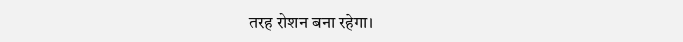तरह रोशन बना रहेगा।